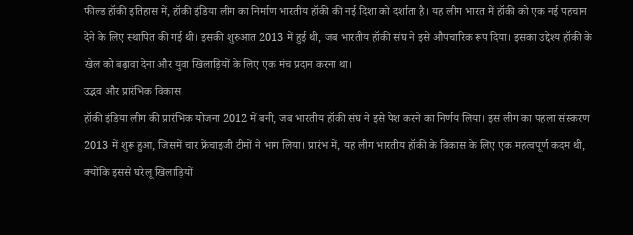फील्ड हॉकी इतिहास में, हॉकी इंडिया लीग का निर्माण भारतीय हॉकी की नई दिशा को दर्शाता है। यह लीग भारत में हॉकी को एक नई पहचान देने के लिए स्थापित की गई थी। इसकी शुरुआत 2013 में हुई थी, जब भारतीय हॉकी संघ ने इसे औपचारिक रूप दिया। इसका उद्देश्य हॉकी के खेल को बढ़ावा देना और युवा खिलाड़ियों के लिए एक मंच प्रदान करना था।
उद्भव और प्रारंभिक विकास
हॉकी इंडिया लीग की प्रारंभिक योजना 2012 में बनी, जब भारतीय हॉकी संघ ने इसे पेश करने का निर्णय लिया। इस लीग का पहला संस्करण 2013 में शुरू हुआ, जिसमें चार फ्रेंचाइजी टीमों ने भाग लिया। प्रारंभ में, यह लीग भारतीय हॉकी के विकास के लिए एक महत्वपूर्ण कदम थी, क्योंकि इससे घरेलू खिलाड़ियों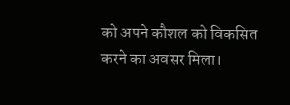को अपने कौशल को विकसित करने का अवसर मिला।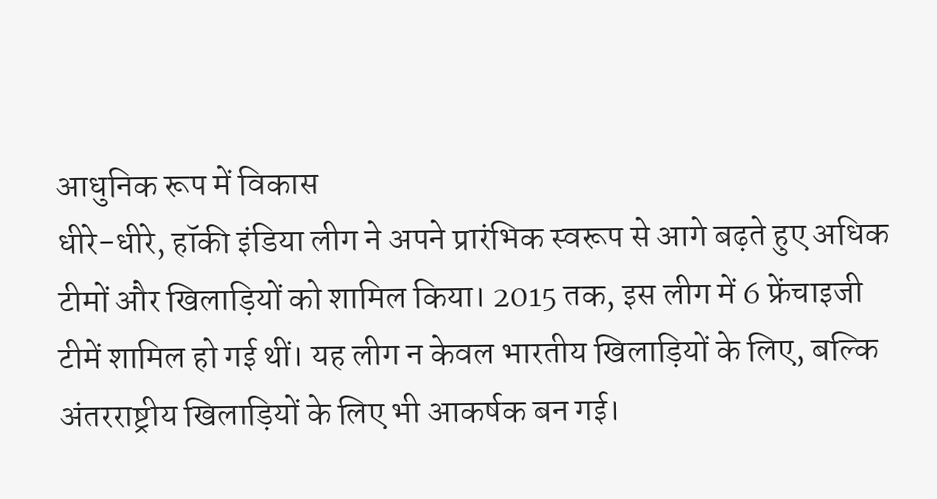आधुनिक रूप में विकास
धीरे-धीरे, हॉकी इंडिया लीग ने अपने प्रारंभिक स्वरूप से आगे बढ़ते हुए अधिक टीमों और खिलाड़ियों को शामिल किया। 2015 तक, इस लीग में 6 फ्रेंचाइजी टीमें शामिल हो गई थीं। यह लीग न केवल भारतीय खिलाड़ियों के लिए, बल्कि अंतरराष्ट्रीय खिलाड़ियों के लिए भी आकर्षक बन गई।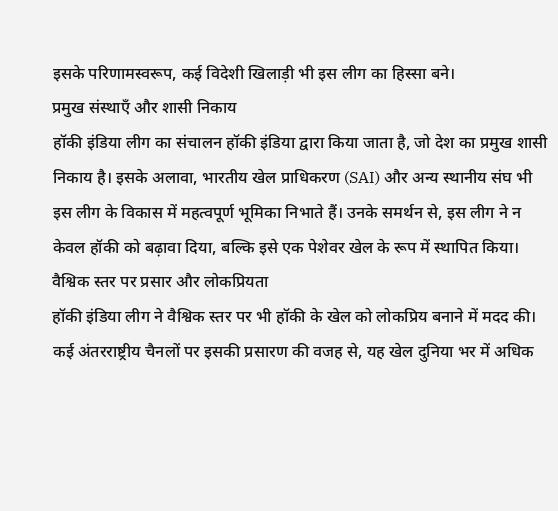इसके परिणामस्वरूप, कई विदेशी खिलाड़ी भी इस लीग का हिस्सा बने।
प्रमुख संस्थाएँ और शासी निकाय
हॉकी इंडिया लीग का संचालन हॉकी इंडिया द्वारा किया जाता है, जो देश का प्रमुख शासी निकाय है। इसके अलावा, भारतीय खेल प्राधिकरण (SAI) और अन्य स्थानीय संघ भी इस लीग के विकास में महत्वपूर्ण भूमिका निभाते हैं। उनके समर्थन से, इस लीग ने न केवल हॉकी को बढ़ावा दिया, बल्कि इसे एक पेशेवर खेल के रूप में स्थापित किया।
वैश्विक स्तर पर प्रसार और लोकप्रियता
हॉकी इंडिया लीग ने वैश्विक स्तर पर भी हॉकी के खेल को लोकप्रिय बनाने में मदद की। कई अंतरराष्ट्रीय चैनलों पर इसकी प्रसारण की वजह से, यह खेल दुनिया भर में अधिक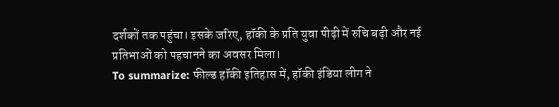दर्शकों तक पहुंचा। इसके जरिए, हॉकी के प्रति युवा पीढ़ी में रुचि बढ़ी और नई प्रतिभाओं को पहचानने का अवसर मिला।
To summarize: फील्ड हॉकी इतिहास में, हॉकी इंडिया लीग ने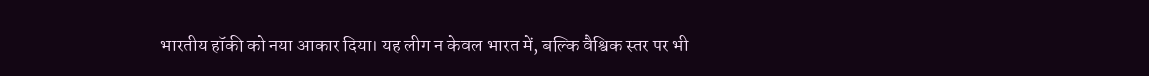भारतीय हॉकी को नया आकार दिया। यह लीग न केवल भारत में, बल्कि वैश्विक स्तर पर भी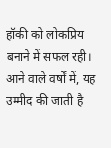हॉकी को लोकप्रिय बनाने में सफल रही। आने वाले वर्षों में, यह उम्मीद की जाती है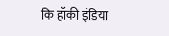कि हॉकी इंडिया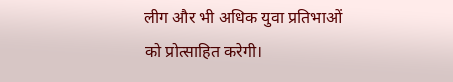लीग और भी अधिक युवा प्रतिभाओं को प्रोत्साहित करेगी।